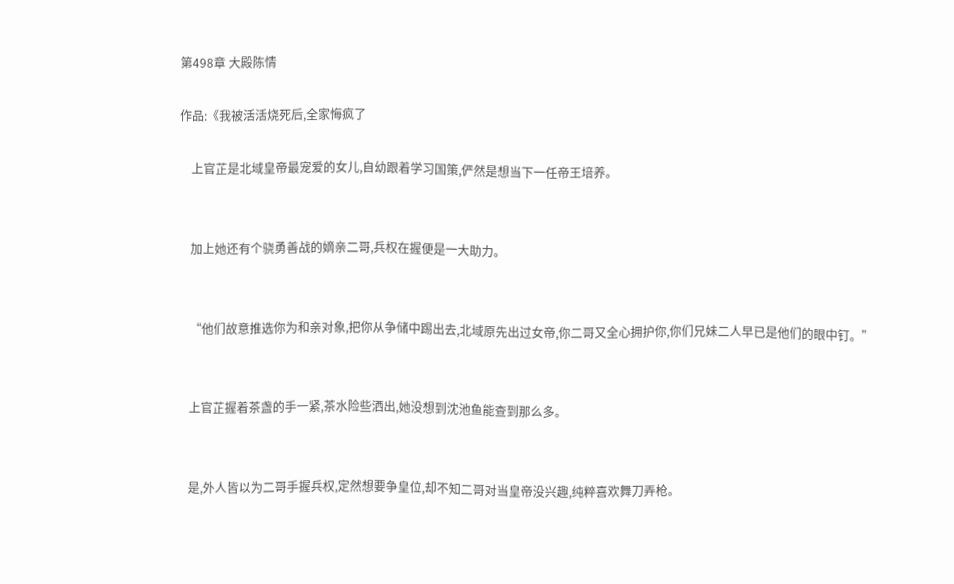第498章 大殿陈情

作品:《我被活活烧死后,全家悔疯了

    上官芷是北域皇帝最宠爱的女儿,自幼跟着学习国策,俨然是想当下一任帝王培养。


    加上她还有个骁勇善战的嫡亲二哥,兵权在握便是一大助力。


    “他们故意推选你为和亲对象,把你从争储中踢出去,北域原先出过女帝,你二哥又全心拥护你,你们兄妹二人早已是他们的眼中钉。”


    上官芷握着茶盏的手一紧,茶水险些洒出,她没想到沈池鱼能查到那么多。


    是,外人皆以为二哥手握兵权,定然想要争皇位,却不知二哥对当皇帝没兴趣,纯粹喜欢舞刀弄枪。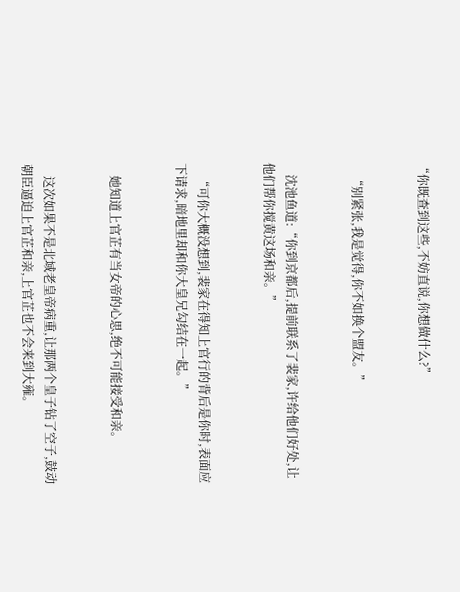“你既查到这些,不妨直说,你想做什么?”


    “别紧张,我是觉得,你不如换个盟友。”


    沈池鱼道:“你到京都后,提前联系了裴家,许给他们好处,让他们帮你搅黄这场和亲。”


    “可你大概没想到,裴家在得知上官行的背后是你时,表面应下请求,暗地里却和你大皇兄勾结在一起。”


    她知道上官芷有当女帝的心思,绝不可能接受和亲。


    这次如果不是北域老皇帝病重,让那两个皇子钻了空子,鼓动朝臣逼迫上官芷和亲,上官芷也不会来到大雍。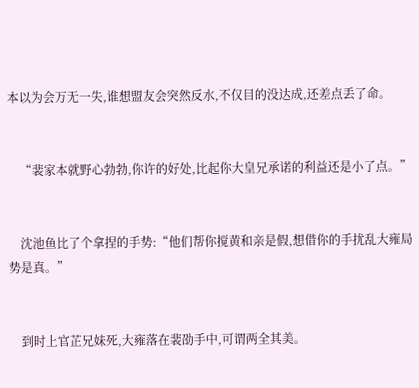本以为会万无一失,谁想盟友会突然反水,不仅目的没达成,还差点丢了命。


    “裴家本就野心勃勃,你许的好处,比起你大皇兄承诺的利益还是小了点。”


    沈池鱼比了个拿捏的手势:“他们帮你搅黄和亲是假,想借你的手扰乱大雍局势是真。”


    到时上官芷兄妹死,大雍落在裴劭手中,可谓两全其美。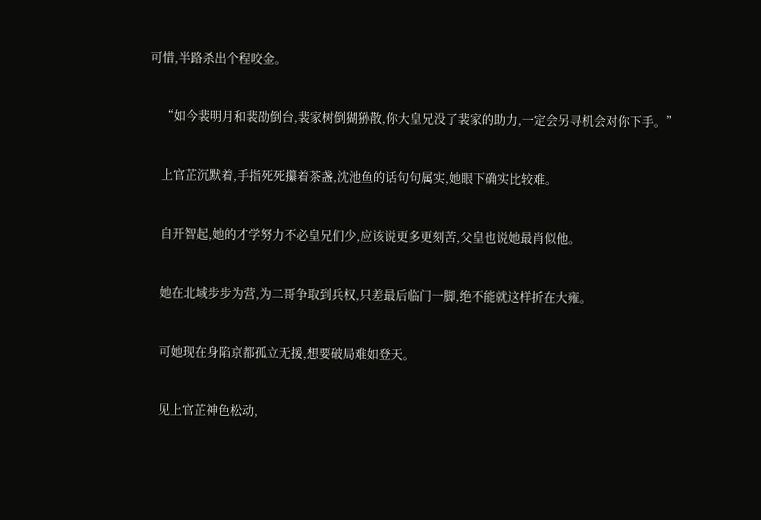可惜,半路杀出个程咬金。


    “如今裴明月和裴劭倒台,裴家树倒猢狲散,你大皇兄没了裴家的助力,一定会另寻机会对你下手。”


    上官芷沉默着,手指死死攥着茶盏,沈池鱼的话句句属实,她眼下确实比较难。


    自开智起,她的才学努力不必皇兄们少,应该说更多更刻苦,父皇也说她最肖似他。


    她在北域步步为营,为二哥争取到兵权,只差最后临门一脚,绝不能就这样折在大雍。


    可她现在身陷京都孤立无援,想要破局难如登天。


    见上官芷神色松动,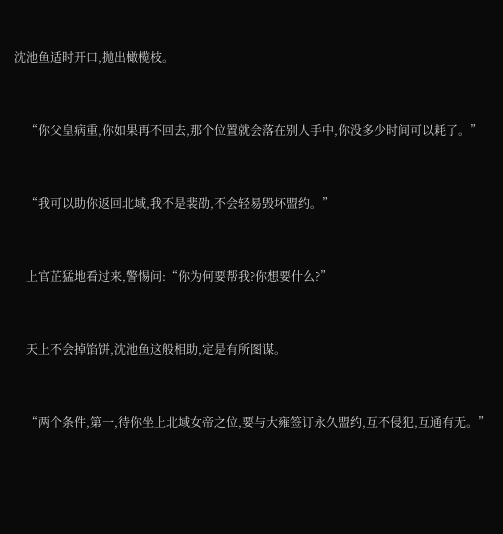沈池鱼适时开口,抛出橄榄枝。


    “你父皇病重,你如果再不回去,那个位置就会落在别人手中,你没多少时间可以耗了。”


    “我可以助你返回北域,我不是裴劭,不会轻易毁坏盟约。”


    上官芷猛地看过来,警惕问:“你为何要帮我?你想要什么?”


    天上不会掉馅饼,沈池鱼这般相助,定是有所图谋。


    “两个条件,第一,待你坐上北域女帝之位,要与大雍签订永久盟约,互不侵犯,互通有无。”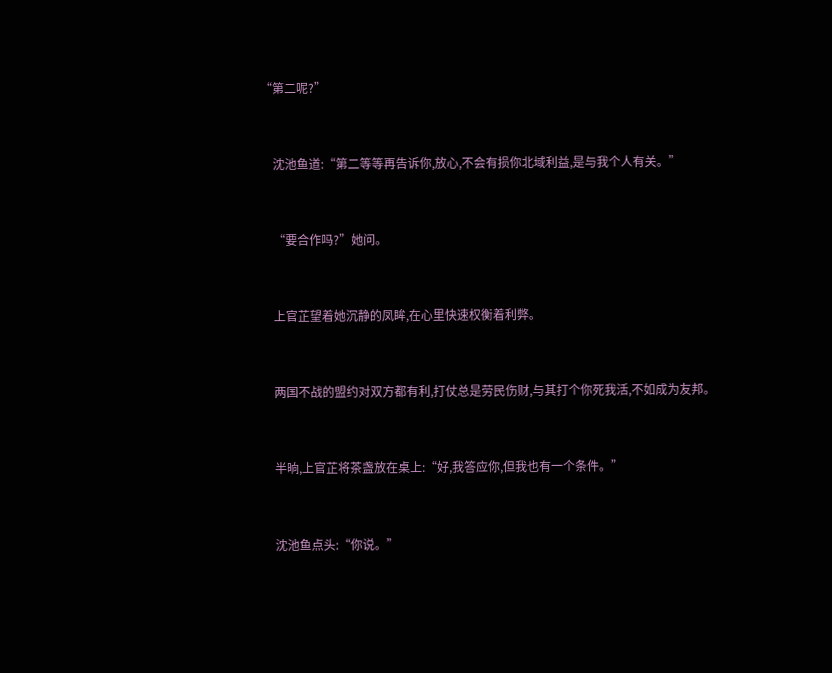“第二呢?”


    沈池鱼道:“第二等等再告诉你,放心,不会有损你北域利益,是与我个人有关。”


    “要合作吗?”她问。


    上官芷望着她沉静的凤眸,在心里快速权衡着利弊。


    两国不战的盟约对双方都有利,打仗总是劳民伤财,与其打个你死我活,不如成为友邦。


    半晌,上官芷将茶盏放在桌上:“好,我答应你,但我也有一个条件。”


    沈池鱼点头:“你说。”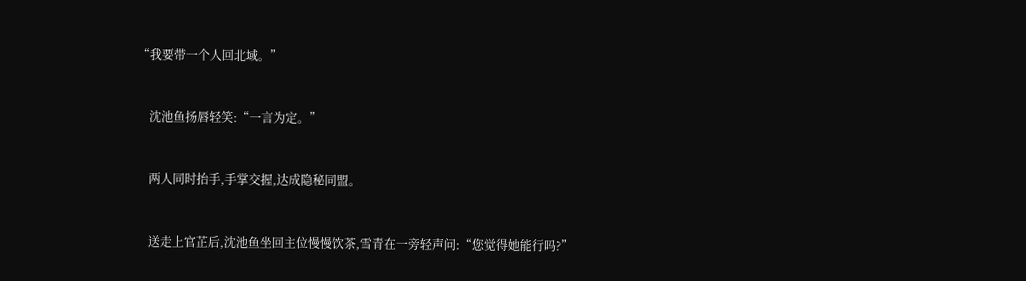“我要带一个人回北域。”


    沈池鱼扬唇轻笑:“一言为定。”


    两人同时抬手,手掌交握,达成隐秘同盟。


    送走上官芷后,沈池鱼坐回主位慢慢饮茶,雪青在一旁轻声问:“您觉得她能行吗?”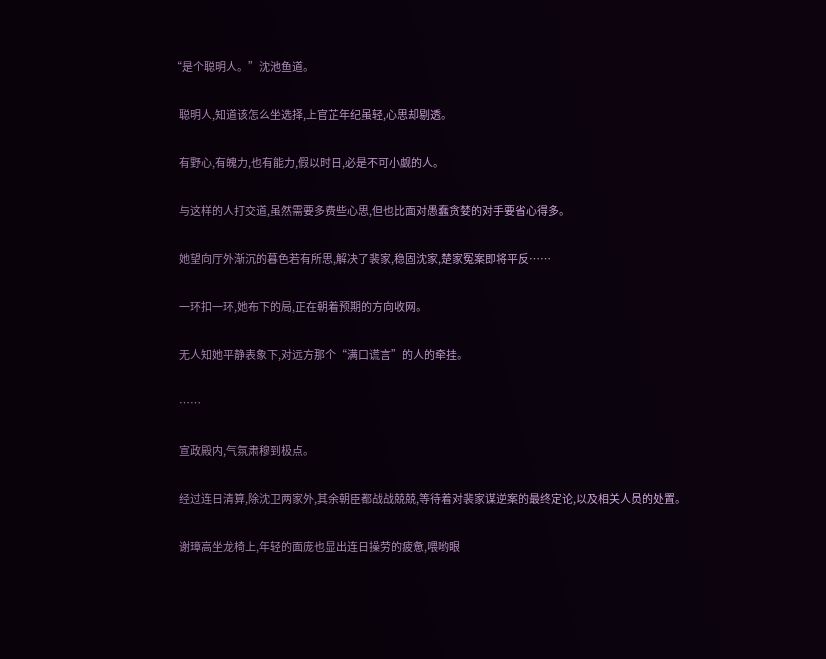“是个聪明人。”沈池鱼道。


    聪明人,知道该怎么坐选择,上官芷年纪虽轻,心思却剔透。


    有野心,有魄力,也有能力,假以时日,必是不可小觑的人。


    与这样的人打交道,虽然需要多费些心思,但也比面对愚蠢贪婪的对手要省心得多。


    她望向厅外渐沉的暮色若有所思,解决了裴家,稳固沈家,楚家冤案即将平反……


    一环扣一环,她布下的局,正在朝着预期的方向收网。


    无人知她平静表象下,对远方那个“满口谎言”的人的牵挂。


    ……


    宣政殿内,气氛肃穆到极点。


    经过连日清算,除沈卫两家外,其余朝臣都战战兢兢,等待着对裴家谋逆案的最终定论,以及相关人员的处置。


    谢璋高坐龙椅上,年轻的面庞也显出连日操劳的疲惫,喂哟眼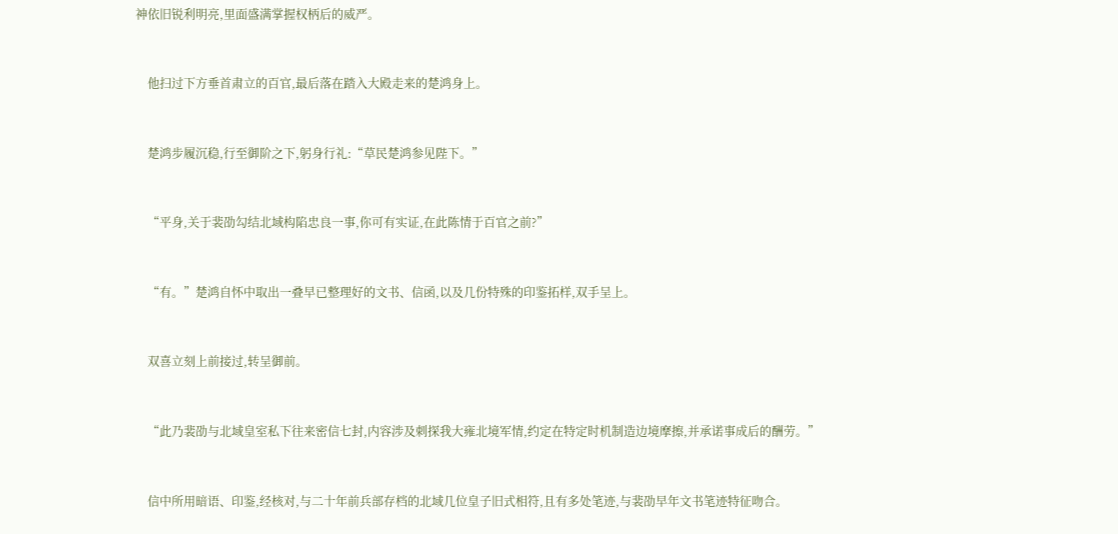神依旧锐利明亮,里面盛满掌握权柄后的威严。


    他扫过下方垂首肃立的百官,最后落在踏入大殿走来的楚鸿身上。


    楚鸿步履沉稳,行至御阶之下,躬身行礼:“草民楚鸿参见陛下。”


    “平身,关于裴劭勾结北域构陷忠良一事,你可有实证,在此陈情于百官之前?”


    “有。”楚鸿自怀中取出一叠早已整理好的文书、信函,以及几份特殊的印鉴拓样,双手呈上。


    双喜立刻上前接过,转呈御前。


    “此乃裴劭与北域皇室私下往来密信七封,内容涉及刺探我大雍北境军情,约定在特定时机制造边境摩擦,并承诺事成后的酬劳。”


    信中所用暗语、印鉴,经核对,与二十年前兵部存档的北域几位皇子旧式相符,且有多处笔迹,与裴劭早年文书笔迹特征吻合。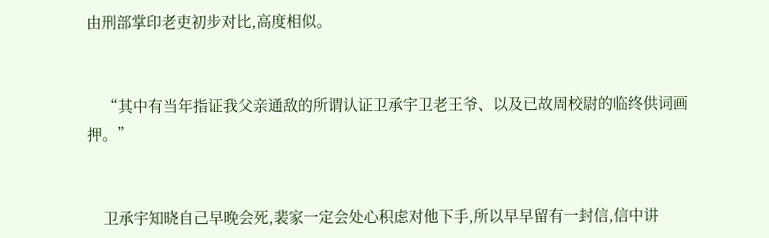由刑部掌印老吏初步对比,高度相似。


    “其中有当年指证我父亲通敌的所谓认证卫承宇卫老王爷、以及已故周校尉的临终供词画押。”


    卫承宇知晓自己早晚会死,裴家一定会处心积虑对他下手,所以早早留有一封信,信中讲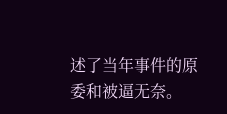述了当年事件的原委和被逼无奈。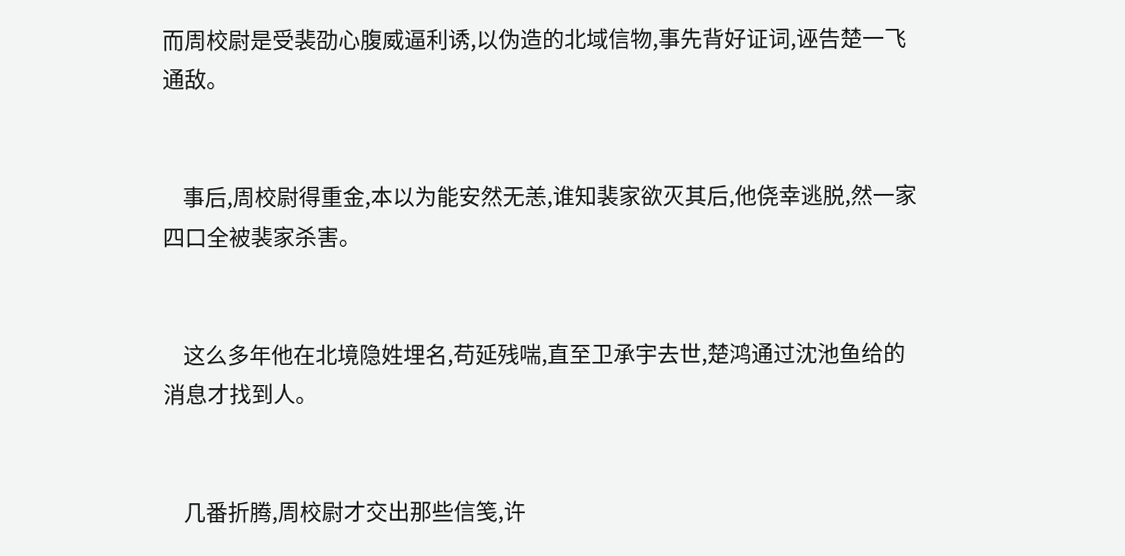而周校尉是受裴劭心腹威逼利诱,以伪造的北域信物,事先背好证词,诬告楚一飞通敌。


    事后,周校尉得重金,本以为能安然无恙,谁知裴家欲灭其后,他侥幸逃脱,然一家四口全被裴家杀害。


    这么多年他在北境隐姓埋名,苟延残喘,直至卫承宇去世,楚鸿通过沈池鱼给的消息才找到人。


    几番折腾,周校尉才交出那些信笺,许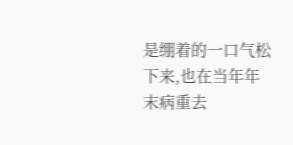是绷着的一口气松下来,也在当年年末病重去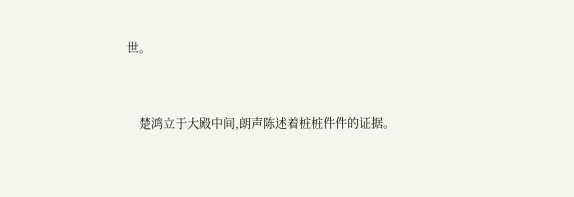世。


    楚鸿立于大殿中间,朗声陈述着桩桩件件的证据。